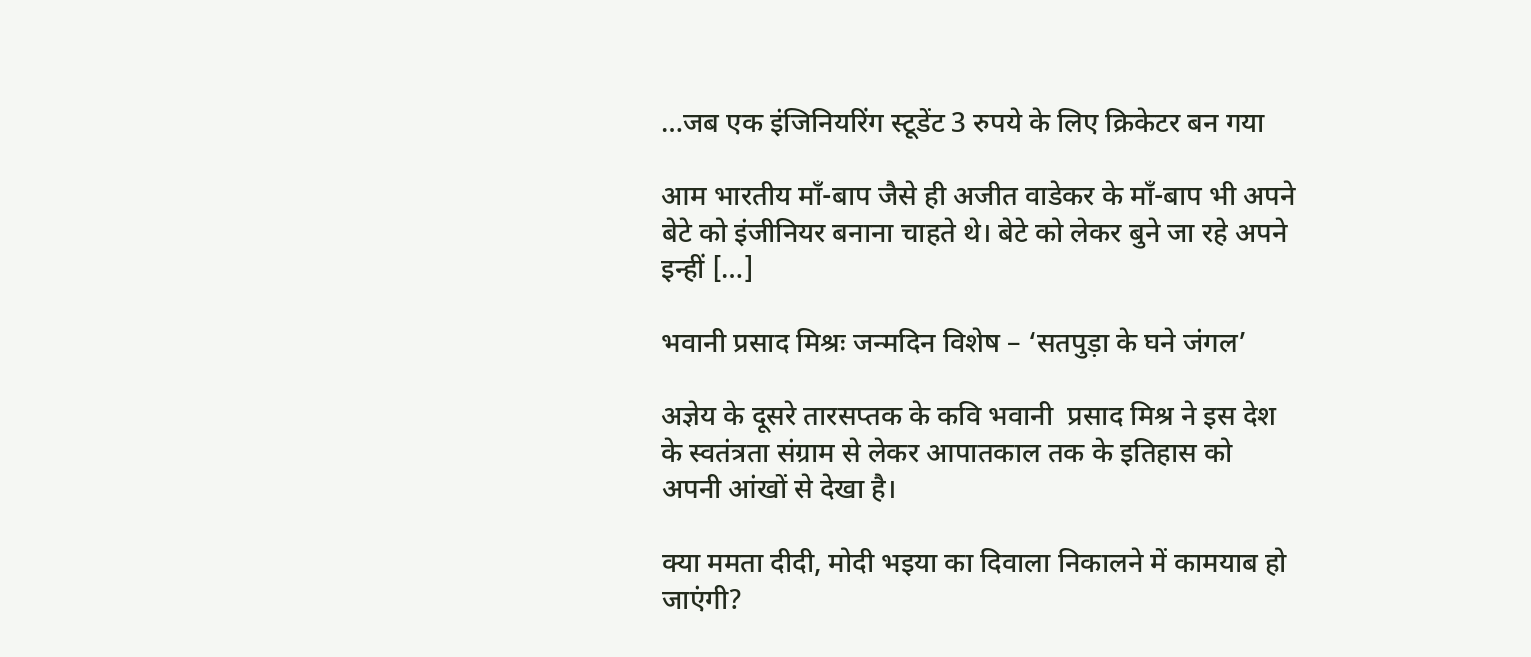…जब एक इंजिनियरिंग स्टूडेंट 3 रुपये के लिए क्रिकेटर बन गया

आम भारतीय माँ-बाप जैसे ही अजीत वाडेकर के माँ-बाप भी अपने बेटे को इंजीनियर बनाना चाहते थे। बेटे को लेकर बुने जा रहे अपने इन्हीं […]

भवानी प्रसाद मिश्रः जन्मदिन विशेष – ‘सतपुड़ा के घने जंगल’

अज्ञेय के दूसरे तारसप्तक के कवि भवानी  प्रसाद मिश्र ने इस देश के स्वतंत्रता संग्राम से लेकर आपातकाल तक के इतिहास को अपनी आंखों से देखा है।

क्या ममता दीदी, मोदी भइया का दिवाला निकालने में कामयाब हो जाएंगी?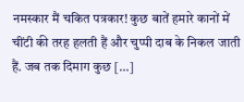नमस्कार मैं चकित पत्रकार! कुछ बातें हमारे कानों में चींटी की तरह हलती हैं और चुप्पी दाब के निकल जाती हैं. जब तक दिमाग कुछ […]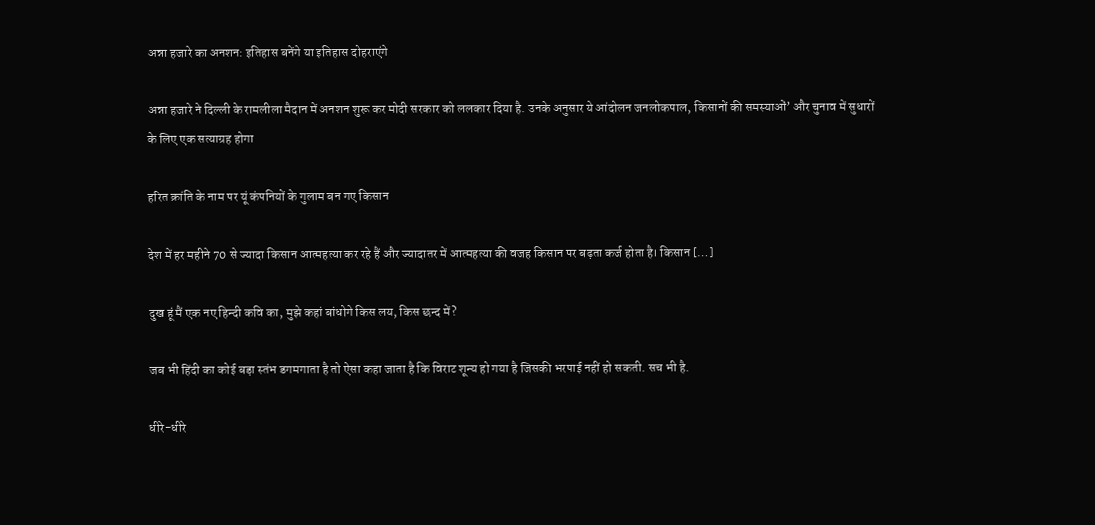अन्ना हजारे का अनशन: इतिहास बनेंगे या इतिहास दोहराएंगे

अन्ना हजारे ने दिल्ली के रामलीला मैदान में अनशन शुरू कर मोदी सरकार को ललकार दिया है. उनके अनुसार ये आंदोलन जनलोकपाल, किसानों की समस्याओं’ और चुनाव में सुधारों के लिए एक सत्याग्रह होगा

हरित क्रांति के नाम पर यूं कंपनियों के गुलाम बन गए किसान

देश में हर महीने 70 से ज्यादा किसान आत्महत्या कर रहे हैं और ज्यादातर में आत्महत्या की वजह किसान पर बढ़ता कर्ज होता है। किसान […]

दुख हूं मैं एक नए हिन्दी कवि का, मुझे कहां बांधोगे किस लय, किस छन्द में?

जब भी हिंदी का कोई बड़ा स्तंभ डगमगाता है तो ऐसा कहा जाता है कि विराट शून्य हो गया है जिसकी भरपाई नहीं हो सकती. सच भी है.

धीरे-धीरे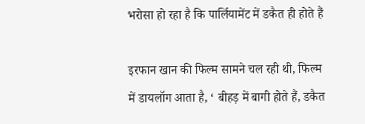भरोसा हो रहा है कि पार्लियामेंट में डकैत ही होते हैं

इरफान खान की फिल्म सामने चल रही थी, फिल्म में डायलॉग आता है, ‘ बीहड़ में बागी होते हैं, डकैत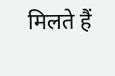मिलते हैं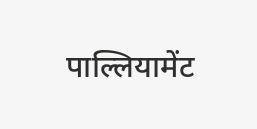पाल्लियामेंट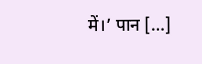में।’ पान […]